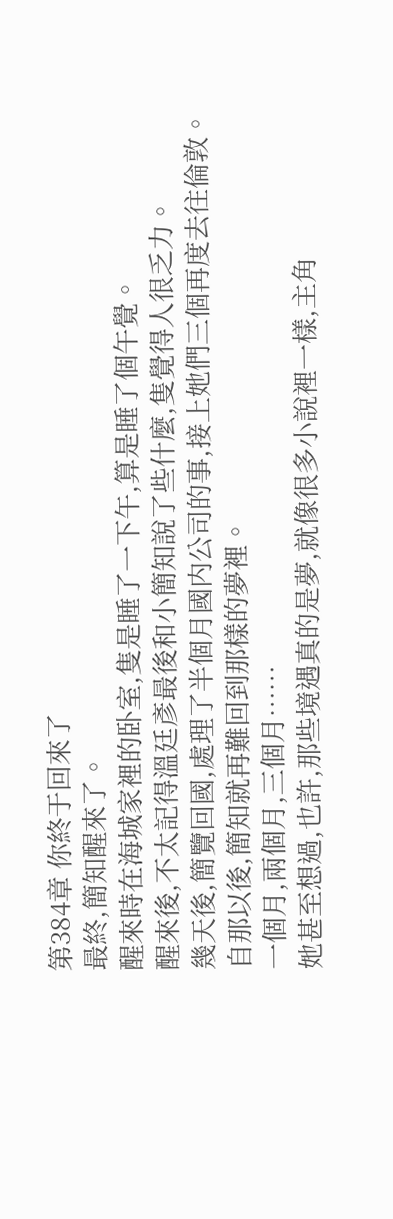第384章 你終于回來了
最終,簡知醒來了。
醒來時在海城家裡的卧室,隻是睡了一下午,算是睡了個午覺。
醒來後,不太記得溫廷彥最後和小簡知說了些什麼,隻覺得人很乏力。
幾天後,簡覽回國,處理了半個月國内公司的事,接上她們三個再度去往倫敦。
自那以後,簡知就再難回到那樣的夢裡。
一個月,兩個月,三個月……
她甚至想過,也許,那些境遇真的是夢,就像很多小說裡一樣,主角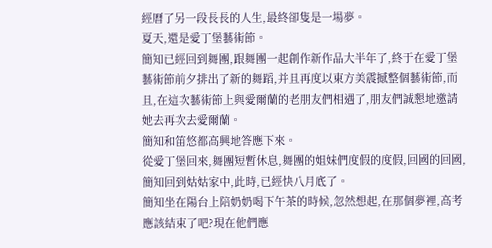經曆了另一段長長的人生,最終卻隻是一場夢。
夏天,還是愛丁堡藝術節。
簡知已經回到舞團,跟舞團一起創作新作品大半年了,終于在愛丁堡藝術節前夕排出了新的舞蹈,并且再度以東方美震撼整個藝術節,而且,在這次藝術節上與愛爾蘭的老朋友們相遇了,朋友們誠懇地邀請她去再次去愛爾蘭。
簡知和笛悠都高興地答應下來。
從愛丁堡回來,舞團短暫休息,舞團的姐妹們度假的度假,回國的回國,簡知回到姑姑家中,此時,已經快八月底了。
簡知坐在陽台上陪奶奶喝下午茶的時候,忽然想起,在那個夢裡,高考應該結束了吧?現在他們應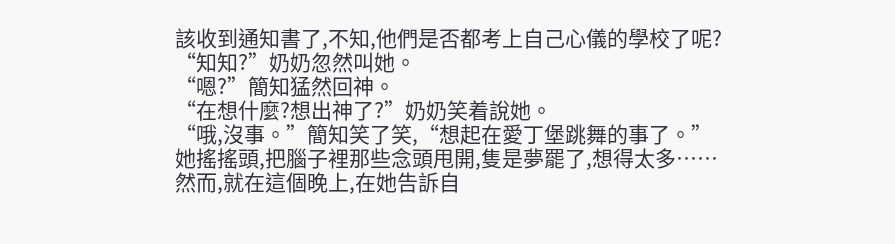該收到通知書了,不知,他們是否都考上自己心儀的學校了呢?
“知知?”奶奶忽然叫她。
“嗯?”簡知猛然回神。
“在想什麼?想出神了?”奶奶笑着說她。
“哦,沒事。”簡知笑了笑,“想起在愛丁堡跳舞的事了。”
她搖搖頭,把腦子裡那些念頭甩開,隻是夢罷了,想得太多……
然而,就在這個晚上,在她告訴自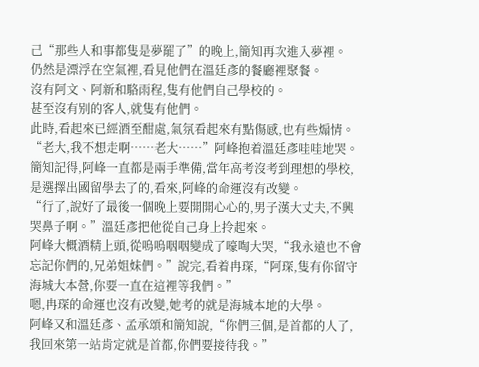己“那些人和事都隻是夢罷了”的晚上,簡知再次進入夢裡。
仍然是漂浮在空氣裡,看見他們在溫廷彥的餐廳裡聚餐。
沒有阿文、阿新和駱雨程,隻有他們自己學校的。
甚至沒有别的客人,就隻有他們。
此時,看起來已經酒至酣處,氣氛看起來有點傷感,也有些煽情。
“老大,我不想走啊……老大……”阿峰抱着溫廷彥哇哇地哭。
簡知記得,阿峰一直都是兩手準備,當年高考沒考到理想的學校,是選擇出國留學去了的,看來,阿峰的命運沒有改變。
“行了,說好了最後一個晚上要開開心心的,男子漢大丈夫,不興哭鼻子啊。”溫廷彥把他從自己身上拎起來。
阿峰大概酒精上頭,從嗚嗚咽咽變成了嚎啕大哭,“我永遠也不會忘記你們的,兄弟姐妹們。”說完,看着冉琛,“阿琛,隻有你留守海城大本營,你要一直在這裡等我們。”
嗯,冉琛的命運也沒有改變,她考的就是海城本地的大學。
阿峰又和溫廷彥、孟承頌和簡知說,“你們三個,是首都的人了,我回來第一站肯定就是首都,你們要接待我。”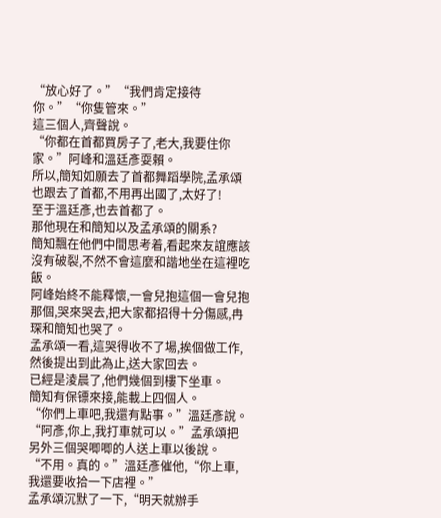“放心好了。”“我們肯定接待你。”“你隻管來。”
這三個人,齊聲說。
“你都在首都買房子了,老大,我要住你家。”阿峰和溫廷彥耍賴。
所以,簡知如願去了首都舞蹈學院,孟承頌也跟去了首都,不用再出國了,太好了!
至于溫廷彥,也去首都了。
那他現在和簡知以及孟承頌的關系?
簡知飄在他們中間思考着,看起來友誼應該沒有破裂,不然不會這麼和諧地坐在這裡吃飯。
阿峰始終不能釋懷,一會兒抱這個一會兒抱那個,哭來哭去,把大家都招得十分傷感,冉琛和簡知也哭了。
孟承頌一看,這哭得收不了場,挨個做工作,然後提出到此為止,送大家回去。
已經是淩晨了,他們幾個到樓下坐車。
簡知有保镖來接,能載上四個人。
“你們上車吧,我還有點事。”溫廷彥說。
“阿彥,你上,我打車就可以。”孟承頌把另外三個哭唧唧的人送上車以後說。
“不用。真的。”溫廷彥催他,“你上車,我還要收拾一下店裡。”
孟承頌沉默了一下,“明天就辦手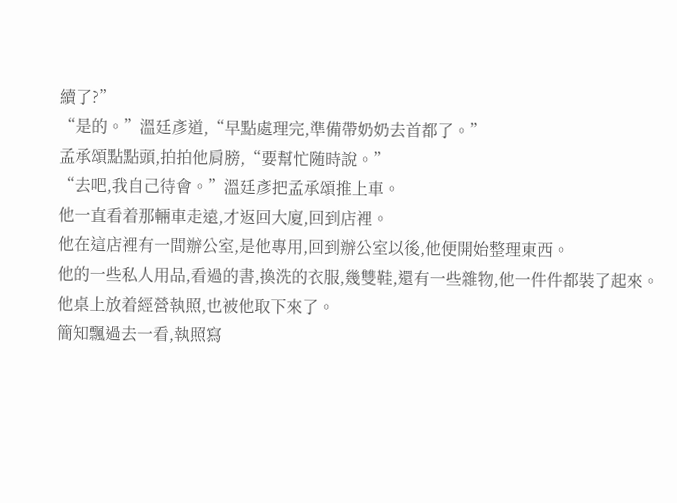續了?”
“是的。”溫廷彥道,“早點處理完,準備帶奶奶去首都了。”
孟承頌點點頭,拍拍他肩膀,“要幫忙随時說。”
“去吧,我自己待會。”溫廷彥把孟承頌推上車。
他一直看着那輛車走遠,才返回大廈,回到店裡。
他在這店裡有一間辦公室,是他專用,回到辦公室以後,他便開始整理東西。
他的一些私人用品,看過的書,換洗的衣服,幾雙鞋,還有一些雜物,他一件件都裝了起來。
他桌上放着經營執照,也被他取下來了。
簡知飄過去一看,執照寫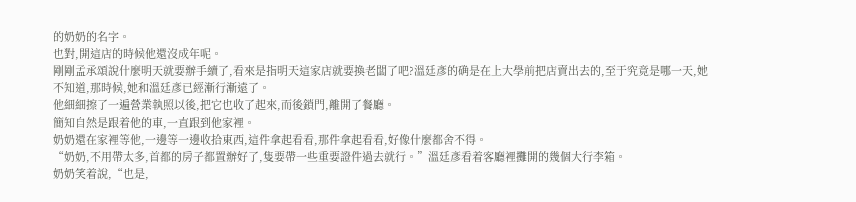的奶奶的名字。
也對,開這店的時候他還沒成年呢。
剛剛孟承頌說什麼明天就要辦手續了,看來是指明天這家店就要換老闆了吧?溫廷彥的确是在上大學前把店賣出去的,至于究竟是哪一天,她不知道,那時候,她和溫廷彥已經漸行漸遠了。
他細細擦了一遍營業執照以後,把它也收了起來,而後鎖門,離開了餐廳。
簡知自然是跟着他的車,一直跟到他家裡。
奶奶還在家裡等他,一邊等一邊收拾東西,這件拿起看看,那件拿起看看,好像什麼都舍不得。
“奶奶,不用帶太多,首都的房子都置辦好了,隻要帶一些重要證件過去就行。”溫廷彥看着客廳裡攤開的幾個大行李箱。
奶奶笑着說,“也是,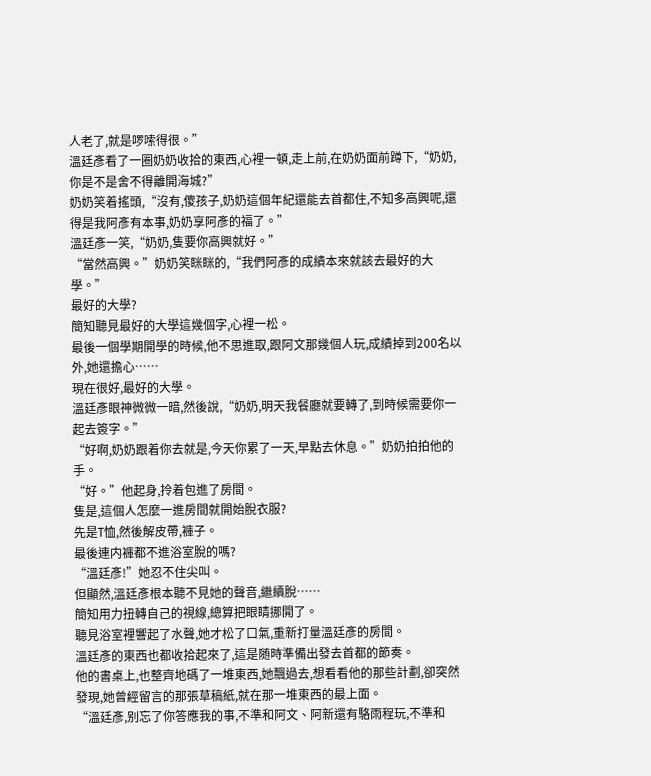人老了,就是啰嗦得很。”
溫廷彥看了一圈奶奶收拾的東西,心裡一頓,走上前,在奶奶面前蹲下,“奶奶,你是不是舍不得離開海城?”
奶奶笑着搖頭,“沒有,傻孩子,奶奶這個年紀還能去首都住,不知多高興呢,還得是我阿彥有本事,奶奶享阿彥的福了。”
溫廷彥一笑,“奶奶,隻要你高興就好。”
“當然高興。”奶奶笑眯眯的,“我們阿彥的成績本來就該去最好的大學。”
最好的大學?
簡知聽見最好的大學這幾個字,心裡一松。
最後一個學期開學的時候,他不思進取,跟阿文那幾個人玩,成績掉到200名以外,她還擔心……
現在很好,最好的大學。
溫廷彥眼神微微一暗,然後說,“奶奶,明天我餐廳就要轉了,到時候需要你一起去簽字。”
“好啊,奶奶跟着你去就是,今天你累了一天,早點去休息。”奶奶拍拍他的手。
“好。”他起身,拎着包進了房間。
隻是,這個人怎麼一進房間就開始脫衣服?
先是T恤,然後解皮帶,褲子。
最後連内褲都不進浴室脫的嗎?
“溫廷彥!”她忍不住尖叫。
但顯然,溫廷彥根本聽不見她的聲音,繼續脫……
簡知用力扭轉自己的視線,總算把眼睛挪開了。
聽見浴室裡響起了水聲,她才松了口氣,重新打量溫廷彥的房間。
溫廷彥的東西也都收拾起來了,這是随時準備出發去首都的節奏。
他的書桌上,也整齊地碼了一堆東西,她飄過去,想看看他的那些計劃,卻突然發現,她曾經留言的那張草稿紙,就在那一堆東西的最上面。
“溫廷彥,别忘了你答應我的事,不準和阿文、阿新還有駱雨程玩,不準和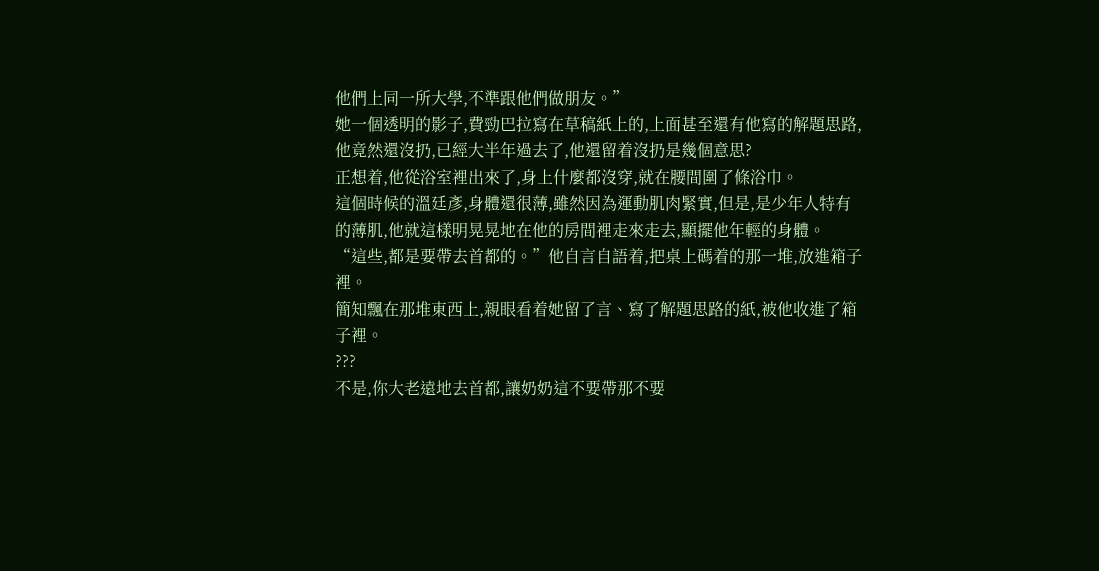他們上同一所大學,不準跟他們做朋友。”
她一個透明的影子,費勁巴拉寫在草稿紙上的,上面甚至還有他寫的解題思路,他竟然還沒扔,已經大半年過去了,他還留着沒扔是幾個意思?
正想着,他從浴室裡出來了,身上什麼都沒穿,就在腰間圍了條浴巾。
這個時候的溫廷彥,身體還很薄,雖然因為運動肌肉緊實,但是,是少年人特有的薄肌,他就這樣明晃晃地在他的房間裡走來走去,顯擺他年輕的身體。
“這些,都是要帶去首都的。”他自言自語着,把桌上碼着的那一堆,放進箱子裡。
簡知飄在那堆東西上,親眼看着她留了言、寫了解題思路的紙,被他收進了箱子裡。
???
不是,你大老遠地去首都,讓奶奶這不要帶那不要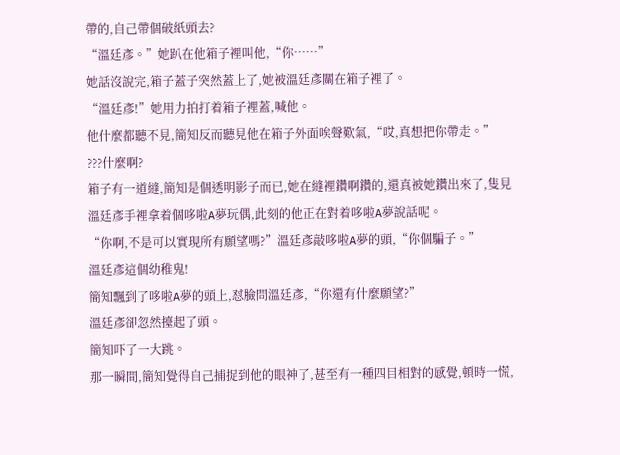帶的,自己帶個破紙頭去?
“溫廷彥。”她趴在他箱子裡叫他,“你……”
她話沒說完,箱子蓋子突然蓋上了,她被溫廷彥關在箱子裡了。
“溫廷彥!”她用力拍打着箱子裡蓋,喊他。
他什麼都聽不見,簡知反而聽見他在箱子外面唉聲歎氣,“哎,真想把你帶走。”
???什麼啊?
箱子有一道縫,簡知是個透明影子而已,她在縫裡鑽啊鑽的,還真被她鑽出來了,隻見溫廷彥手裡拿着個哆啦A夢玩偶,此刻的他正在對着哆啦A夢說話呢。
“你啊,不是可以實現所有願望嗎?”溫廷彥敲哆啦A夢的頭,“你個騙子。”
溫廷彥這個幼稚鬼!
簡知飄到了哆啦A夢的頭上,怼臉問溫廷彥,“你還有什麼願望?”
溫廷彥卻忽然擡起了頭。
簡知吓了一大跳。
那一瞬間,簡知覺得自己捕捉到他的眼神了,甚至有一種四目相對的感覺,頓時一慌,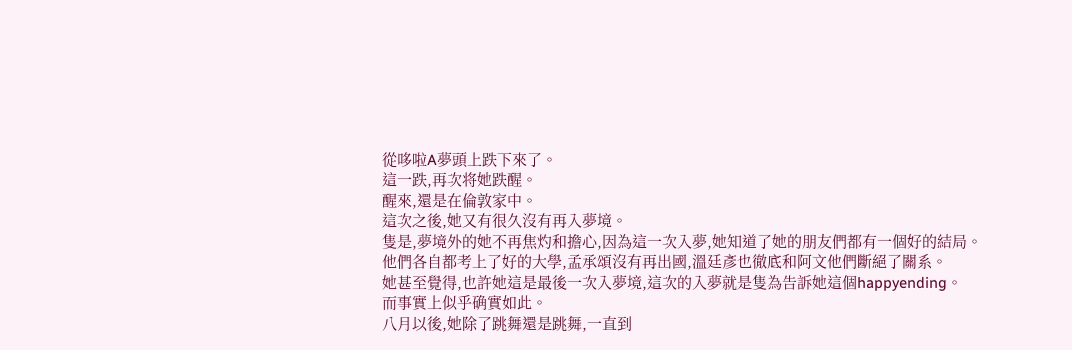從哆啦A夢頭上跌下來了。
這一跌,再次将她跌醒。
醒來,還是在倫敦家中。
這次之後,她又有很久沒有再入夢境。
隻是,夢境外的她不再焦灼和擔心,因為這一次入夢,她知道了她的朋友們都有一個好的結局。
他們各自都考上了好的大學,孟承頌沒有再出國,溫廷彥也徹底和阿文他們斷絕了關系。
她甚至覺得,也許她這是最後一次入夢境,這次的入夢就是隻為告訴她這個happyending。
而事實上似乎确實如此。
八月以後,她除了跳舞還是跳舞,一直到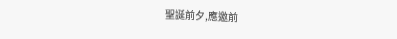聖誕前夕,應邀前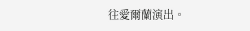往愛爾蘭演出。